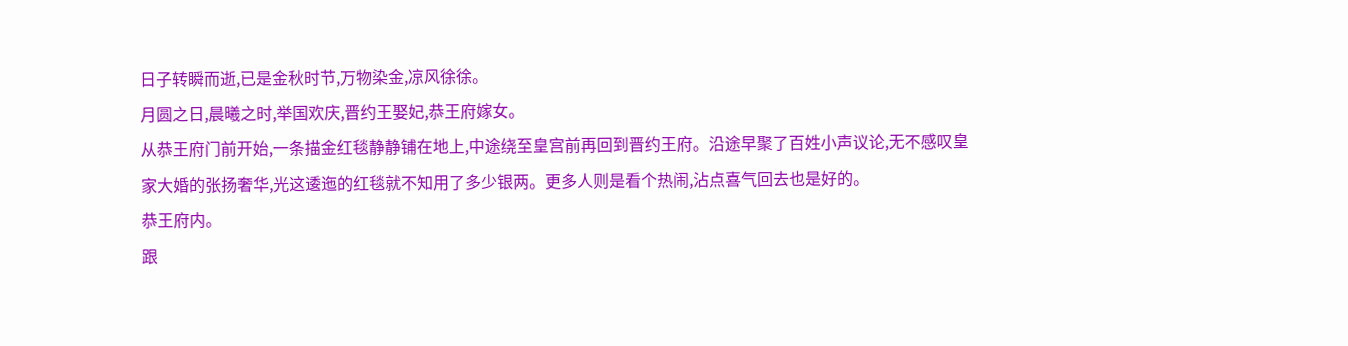日子转瞬而逝,已是金秋时节,万物染金,凉风徐徐。
月圆之日,晨曦之时,举国欢庆,晋约王娶妃,恭王府嫁女。
从恭王府门前开始,一条描金红毯静静铺在地上,中途绕至皇宫前再回到晋约王府。沿途早聚了百姓小声议论,无不感叹皇家大婚的张扬奢华,光这逶迤的红毯就不知用了多少银两。更多人则是看个热闹,沾点喜气回去也是好的。
恭王府内。
跟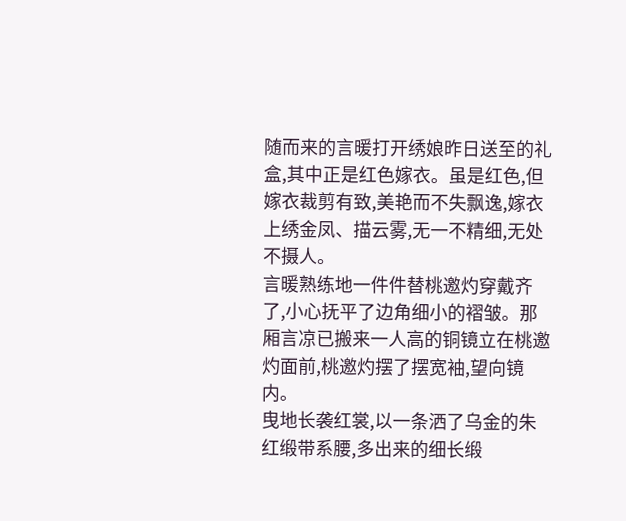随而来的言暖打开绣娘昨日送至的礼盒,其中正是红色嫁衣。虽是红色,但嫁衣裁剪有致,美艳而不失飘逸,嫁衣上绣金凤、描云雾,无一不精细,无处不摄人。
言暖熟练地一件件替桃邀灼穿戴齐了,小心抚平了边角细小的褶皱。那厢言凉已搬来一人高的铜镜立在桃邀灼面前,桃邀灼摆了摆宽袖,望向镜内。
曳地长袭红裳,以一条洒了乌金的朱红缎带系腰,多出来的细长缎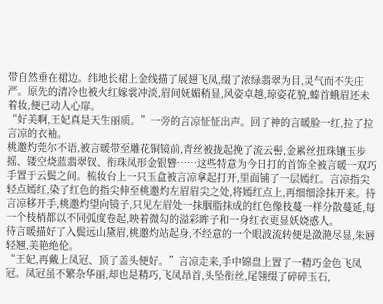带自然垂在裙边。纬地长裙上金线描了展翅飞凤,缀了浓绿翡翠为目,灵气而不失庄严。原先的清冷也被火红嫁裳冲淡,眉间妩媚稍显,风姿卓越,琼姿花貌,螓首蛾眉还未着妆,便已动人心扉。
“好美啊,王妃真是天生丽质。”一旁的言凉怔怔出声。回了神的言暖脸一红,拉了拉言凉的衣袖。
桃邀灼莞尔不语,被言暖带至雕花铜镜前,青丝被拢起挽了流云髻,金累丝扭珠镶玉步摇、镂空烧蓝翡翠钗、衔珠凤形金银簪……这些特意为今日打的首饰全被言暖一双巧手置于云鬓之间。梳妆台上一只玉盒被言凉拿起打开,里面铺了一层嫣红。言凉指尖轻点嫣红,染了红色的指尖伸至桃邀灼左眉眉尖之处,将嫣红点上,再细细涂抹开来。待言凉移开手,桃邀灼望向镜子,只见左眉处一抹胭脂抹成的红色像枝蔓一样分散蔓延,每一个枝梢都以不同弧度卷起,映着微勾的溢彩眸子和一身红衣更显妖娆惑人。
待言暖描好了入鬓远山黛眉,桃邀灼站起身,不经意的一个眼波流转便是潋滟尽显,朱唇轻翘,美艳绝伦。
“王妃,再戴上凤冠、顶了盖头便好。”言凉走来,手中锦盘上置了一精巧金色飞凤冠。凤冠虽不繁杂华丽,却也是精巧,飞凤昂首,头坠衔丝,尾翎缀了碎碎玉石,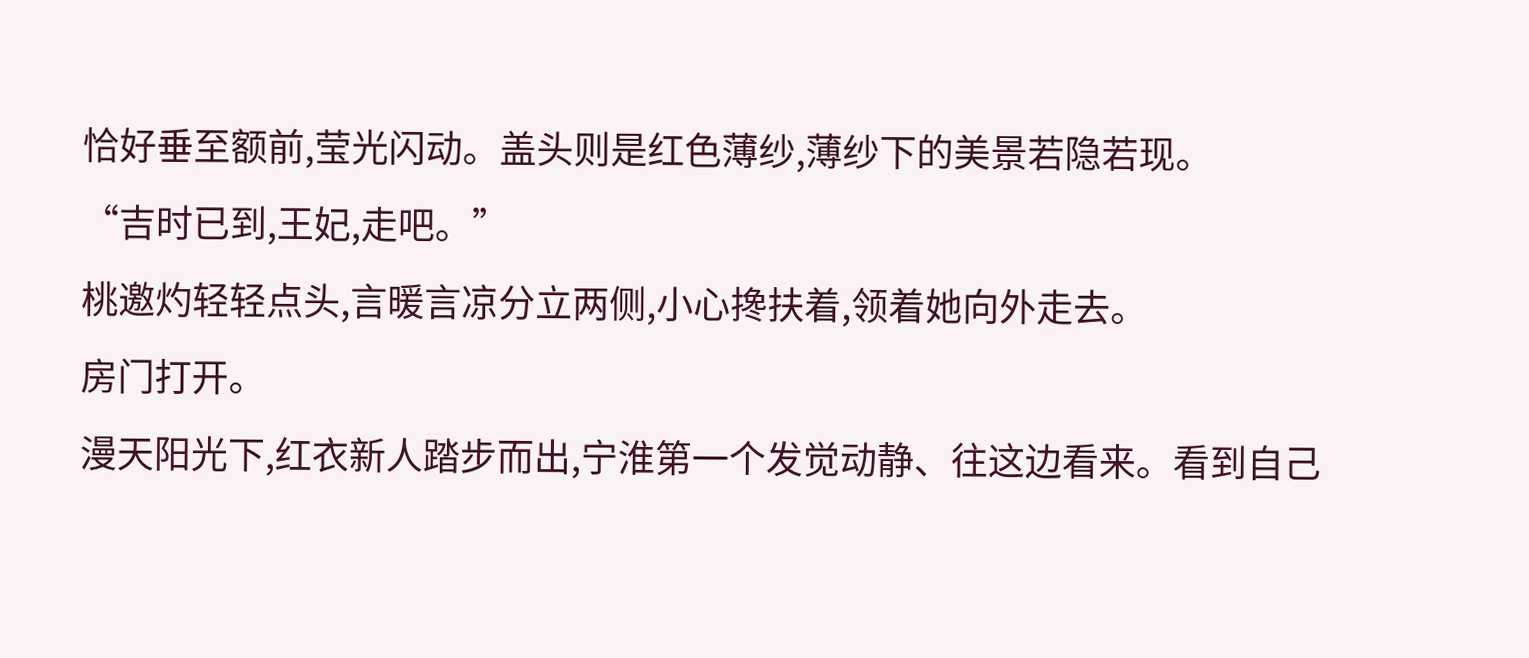恰好垂至额前,莹光闪动。盖头则是红色薄纱,薄纱下的美景若隐若现。
“吉时已到,王妃,走吧。”
桃邀灼轻轻点头,言暖言凉分立两侧,小心搀扶着,领着她向外走去。
房门打开。
漫天阳光下,红衣新人踏步而出,宁淮第一个发觉动静、往这边看来。看到自己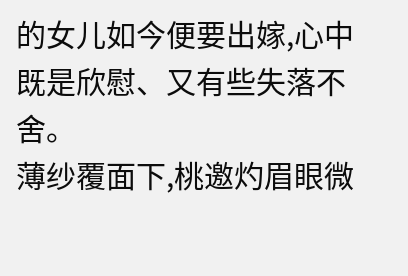的女儿如今便要出嫁,心中既是欣慰、又有些失落不舍。
薄纱覆面下,桃邀灼眉眼微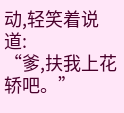动,轻笑着说道:
“爹,扶我上花轿吧。”